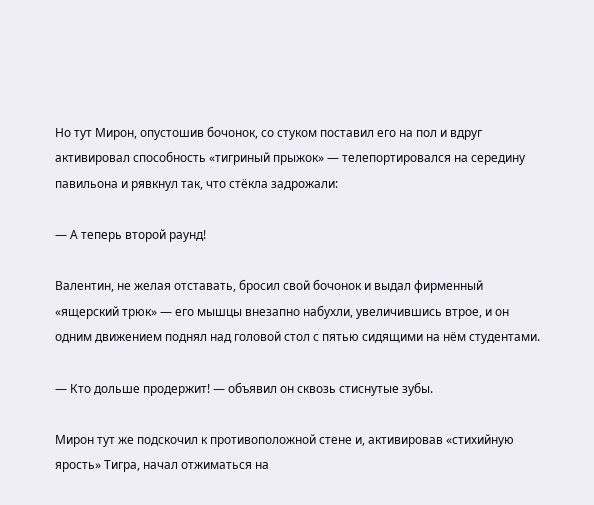Но тут Мирон, опустошив бочонок, со стуком поставил его на пол и вдруг активировал способность «тигриный прыжок» — телепортировался на середину павильона и рявкнул так, что стёкла задрожали:

— А теперь второй раунд!

Валентин, не желая отставать, бросил свой бочонок и выдал фирменный «ящерский трюк» — его мышцы внезапно набухли, увеличившись втрое, и он одним движением поднял над головой стол с пятью сидящими на нём студентами.

— Кто дольше продержит! — объявил он сквозь стиснутые зубы.

Мирон тут же подскочил к противоположной стене и, активировав «стихийную ярость» Тигра, начал отжиматься на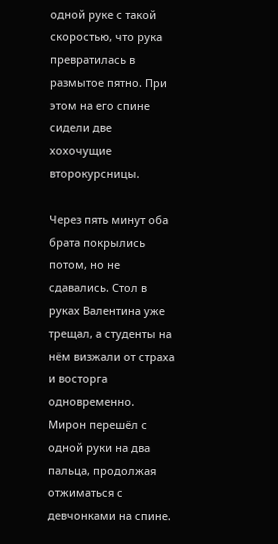одной руке с такой скоростью, что рука превратилась в размытое пятно. При этом на его спине сидели две хохочущие второкурсницы.

Через пять минут оба брата покрылись потом, но не сдавались. Стол в руках Валентина уже трещал, а студенты на нём визжали от страха и восторга одновременно. Мирон перешёл с одной руки на два пальца, продолжая отжиматься с девчонками на спине.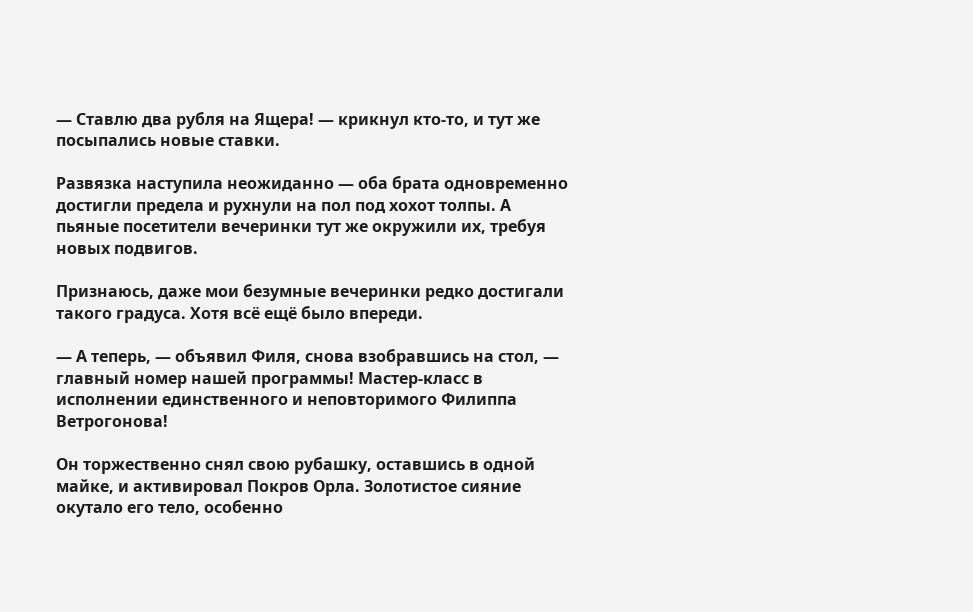— Ставлю два рубля на Ящера! — крикнул кто-то, и тут же посыпались новые ставки.

Развязка наступила неожиданно — оба брата одновременно достигли предела и рухнули на пол под хохот толпы. А пьяные посетители вечеринки тут же окружили их, требуя новых подвигов.

Признаюсь, даже мои безумные вечеринки редко достигали такого градуса. Хотя всё ещё было впереди.

— А теперь, — объявил Филя, снова взобравшись на стол, — главный номер нашей программы! Мастер-класс в исполнении единственного и неповторимого Филиппа Ветрогонова!

Он торжественно снял свою рубашку, оставшись в одной майке, и активировал Покров Орла. Золотистое сияние окутало его тело, особенно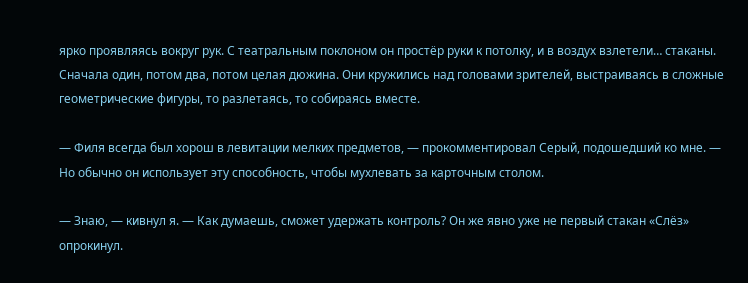ярко проявляясь вокруг рук. С театральным поклоном он простёр руки к потолку, и в воздух взлетели… стаканы. Сначала один, потом два, потом целая дюжина. Они кружились над головами зрителей, выстраиваясь в сложные геометрические фигуры, то разлетаясь, то собираясь вместе.

— Филя всегда был хорош в левитации мелких предметов, — прокомментировал Серый, подошедший ко мне. — Но обычно он использует эту способность, чтобы мухлевать за карточным столом.

— Знаю, — кивнул я. — Как думаешь, сможет удержать контроль? Он же явно уже не первый стакан «Слёз» опрокинул.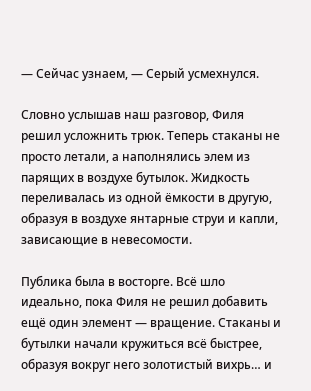— Сейчас узнаем, — Серый усмехнулся.

Словно услышав наш разговор, Филя решил усложнить трюк. Теперь стаканы не просто летали, а наполнялись элем из парящих в воздухе бутылок. Жидкость переливалась из одной ёмкости в другую, образуя в воздухе янтарные струи и капли, зависающие в невесомости.

Публика была в восторге. Всё шло идеально, пока Филя не решил добавить ещё один элемент — вращение. Стаканы и бутылки начали кружиться всё быстрее, образуя вокруг него золотистый вихрь… и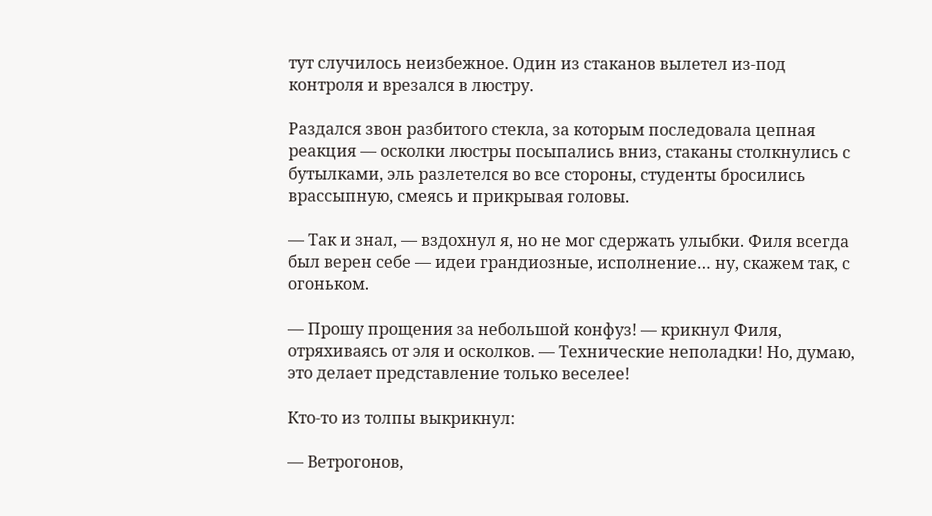тут случилось неизбежное. Один из стаканов вылетел из-под контроля и врезался в люстру.

Раздался звон разбитого стекла, за которым последовала цепная реакция — осколки люстры посыпались вниз, стаканы столкнулись с бутылками, эль разлетелся во все стороны, студенты бросились врассыпную, смеясь и прикрывая головы.

— Так и знал, — вздохнул я, но не мог сдержать улыбки. Филя всегда был верен себе — идеи грандиозные, исполнение… ну, скажем так, с огоньком.

— Прошу прощения за небольшой конфуз! — крикнул Филя, отряхиваясь от эля и осколков. — Технические неполадки! Но, думаю, это делает представление только веселее!

Кто-то из толпы выкрикнул:

— Ветрогонов,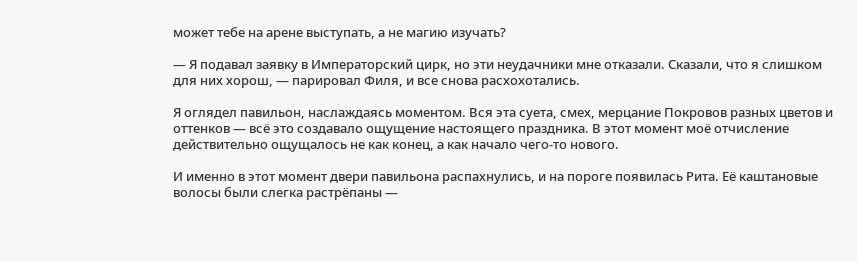может тебе на арене выступать, а не магию изучать?

— Я подавал заявку в Императорский цирк, но эти неудачники мне отказали. Сказали, что я слишком для них хорош, — парировал Филя, и все снова расхохотались.

Я оглядел павильон, наслаждаясь моментом. Вся эта суета, смех, мерцание Покровов разных цветов и оттенков — всё это создавало ощущение настоящего праздника. В этот момент моё отчисление действительно ощущалось не как конец, а как начало чего-то нового.

И именно в этот момент двери павильона распахнулись, и на пороге появилась Рита. Её каштановые волосы были слегка растрёпаны —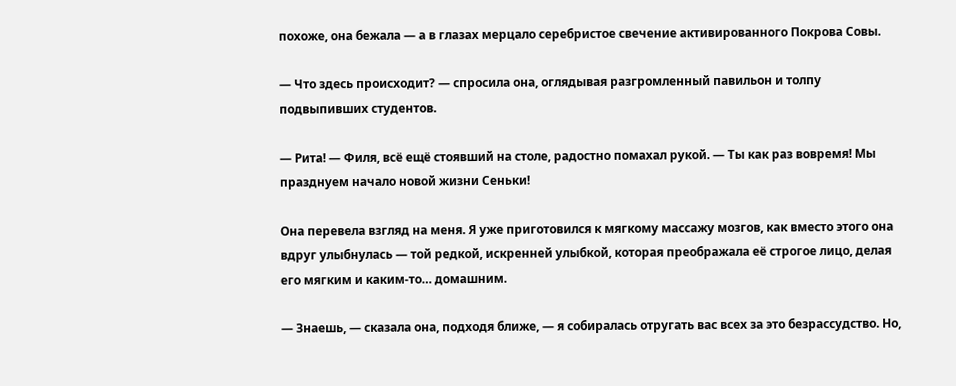похоже, она бежала — а в глазах мерцало серебристое свечение активированного Покрова Совы.

— Что здесь происходит? — спросила она, оглядывая разгромленный павильон и толпу подвыпивших студентов.

— Рита! — Филя, всё ещё стоявший на столе, радостно помахал рукой. — Ты как раз вовремя! Мы празднуем начало новой жизни Сеньки!

Она перевела взгляд на меня. Я уже приготовился к мягкому массажу мозгов, как вместо этого она вдруг улыбнулась — той редкой, искренней улыбкой, которая преображала её строгое лицо, делая его мягким и каким-то… домашним.

— Знаешь, — сказала она, подходя ближе, — я собиралась отругать вас всех за это безрассудство. Но,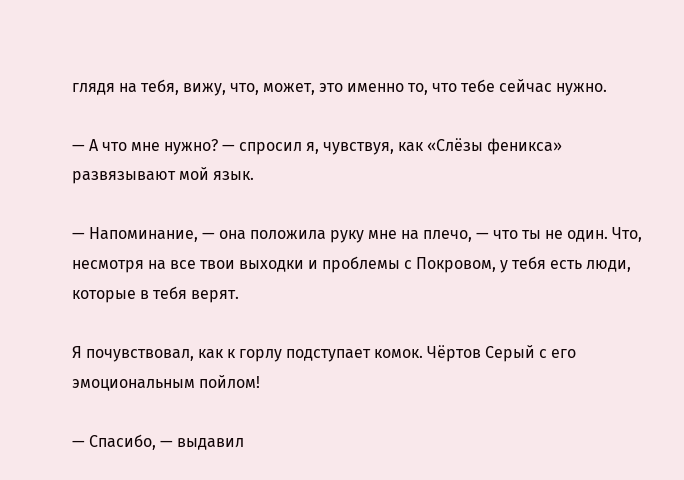глядя на тебя, вижу, что, может, это именно то, что тебе сейчас нужно.

— А что мне нужно? — спросил я, чувствуя, как «Слёзы феникса» развязывают мой язык.

— Напоминание, — она положила руку мне на плечо, — что ты не один. Что, несмотря на все твои выходки и проблемы с Покровом, у тебя есть люди, которые в тебя верят.

Я почувствовал, как к горлу подступает комок. Чёртов Серый с его эмоциональным пойлом!

— Спасибо, — выдавил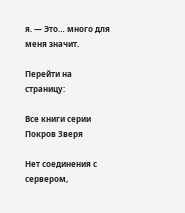я. — Это… много для меня значит.

Перейти на страницу:

Все книги серии Покров Зверя

Нет соединения с сервером,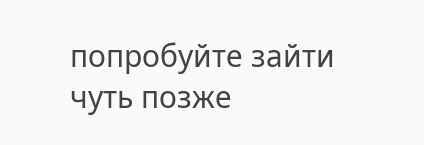попробуйте зайти чуть позже